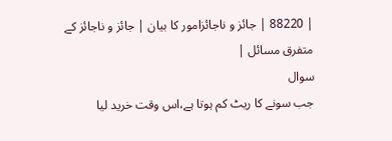| 88220 | جائز و ناجائزامور کا بیان | جائز و ناجائز کے متفرق مسائل |
سوال
جب سونے کا ریٹ کم ہوتا ہے،اس وقت خرید لیا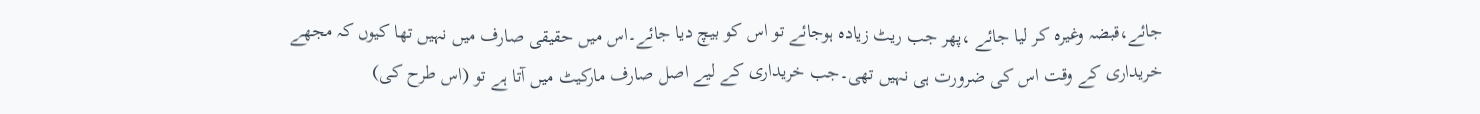جائے،قبضہ وغیرہ کر لیا جائے ،پھر جب ریٹ زیادہ ہوجائے تو اس کو بیچ دیا جائے۔اس میں حقیقی صارف میں نہیں تھا کیوں کہ مجھے خریداری کے وقت اس کی ضرورت ہی نہیں تھی۔جب خریداری کے لیے اصل صارف مارکیٹ میں آتا ہے تو (اس طرح کی)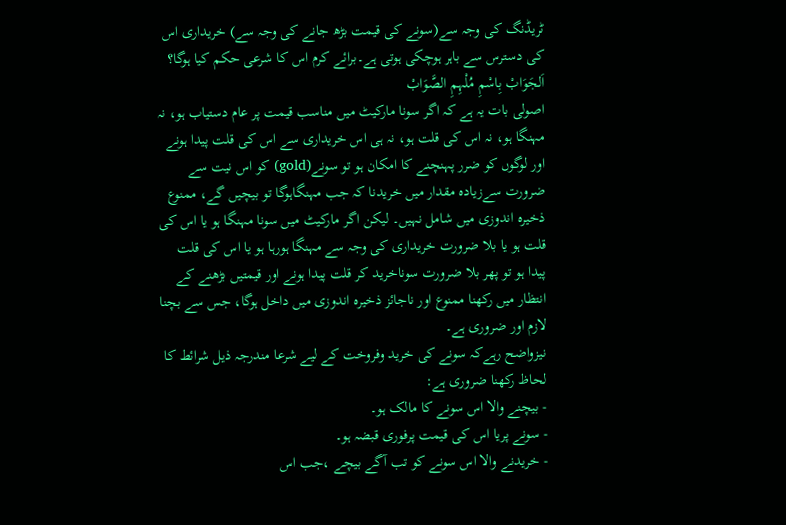ٹریڈنگ کی وجہ سے(سونے کی قیمت بڑھ جانے کی وجہ سے) خریداری اس کی دسترس سے باہر ہوچکی ہوتی ہے۔برائے کرم اس کا شرعی حکم کیا ہوگا؟
اَلجَوَابْ بِاسْمِ مُلْہِمِ الصَّوَابْ
اصولی بات یہ ہے کہ اگر سونا مارکیٹ میں مناسب قیمت پر عام دستیاب ہو، نہ مہنگا ہو، نہ اس کی قلت ہو، نہ ہی اس خریداری سے اس کی قلت پیدا ہونے اور لوگوں کو ضرر پہنچنے کا امکان ہو تو سونے(gold) کو اس نیت سے ضرورت سےزیادہ مقدار میں خریدنا کہ جب مہنگاہوگا تو بیچیں گے، ممنوع ذخیرہ اندوزی میں شامل نہیں۔ لیکن اگر مارکیٹ میں سونا مہنگا ہو یا اس کی قلت ہو یا بلا ضرورت خریداری کی وجہ سے مہنگا ہورہا ہو یا اس کی قلت پیدا ہو تو پھر بلا ضرورت سوناخرید کر قلت پیدا ہونے اور قیمتیں بڑھنے کے انتظار میں رکھنا ممنوع اور ناجائز ذخیرہ اندوزی میں داخل ہوگا، جس سے بچنا لازم اور ضروری ہے۔
نیزواضح رہےکہ سونے کی خرید وفروخت کے لیے شرعا مندرجہ ذیل شرائط کا لحاظ رکھنا ضروری ہے:
- بیچنے والا اس سونے کا مالک ہو۔
- سونے پریا اس کی قیمت پرفوری قبضہ ہو۔
- خریدنے والا اس سونے کو تب آگے بیچے ،جب اس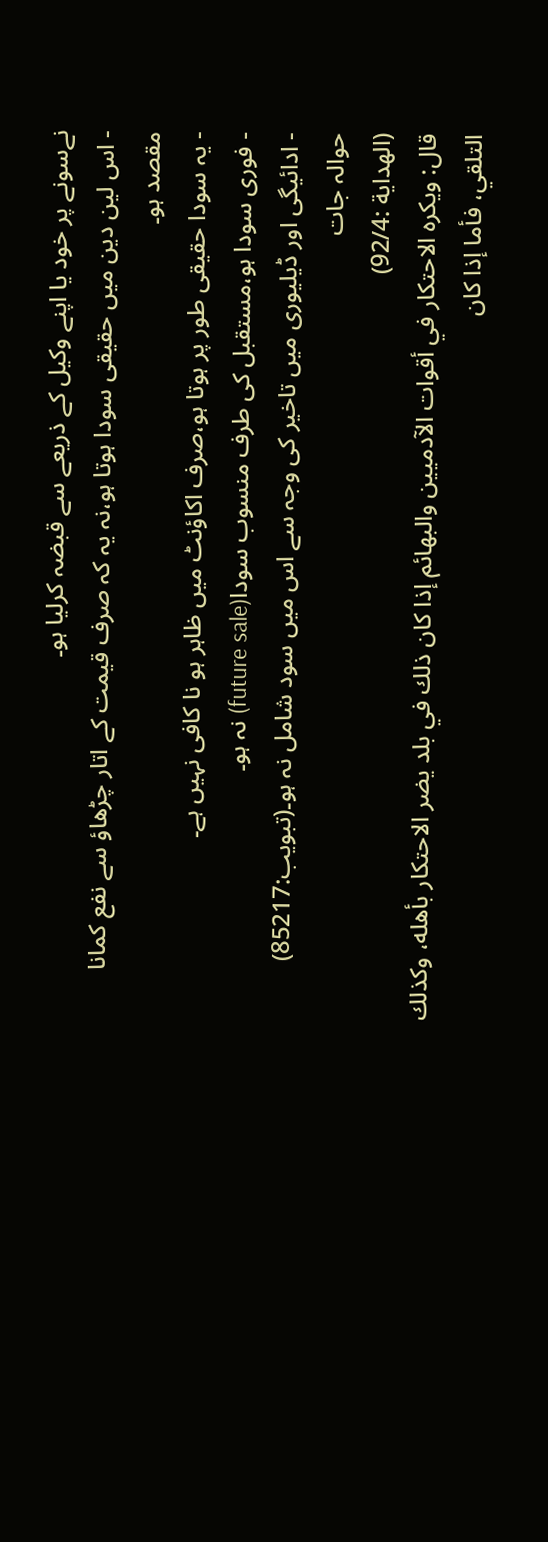نےسونے پر خود یا اپنے وکیل کے ذریعے سے قبضہ کرلیا ہو۔
- اس لین دین میں حقیقی سودا ہوتا ہو،نہ یہ کہ صرف قیمت کے اتار چڑھاؤ سے نفع کمانا مقصد ہو۔
- یہ سودا حقیقی طور پر ہوتا ہو،صرف اکاؤنٹ میں ظاہر ہو نا کافی نہیں ہے۔
- فوری سودا ہو،مستقبل کی طرف منسوب سودا(future sale) نہ ہو۔
- ادائیگی اور ڈیلیوری میں تاخیر کی وجہ سے اس میں سود شامل نہ ہو۔(تبویب:85217)
حوالہ جات
(الهداية :92/4)
قال: ويكره الاحتكار في أقوات الآدميين والبهائم إذا كان ذلك في بلد يضر الاحتكار بأهله، وكذلك التلقي، فأما إذا كان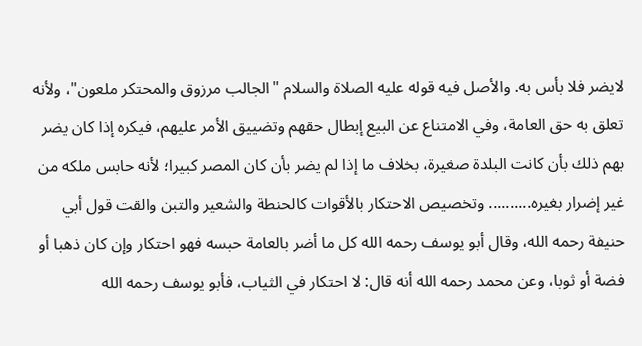لايضر فلا بأس به. والأصل فيه قوله عليه الصلاة والسلام "الجالب مرزوق والمحتكر ملعون"، ولأنه تعلق به حق العامة، وفي الامتناع عن البيع إبطال حقهم وتضييق الأمر عليهم، فيكره إذا كان يضر بهم ذلك بأن كانت البلدة صغيرة، بخلاف ما إذا لم يضر بأن كان المصر كبيرا؛ لأنه حابس ملكه من غير إضرار بغيره.......... وتخصيص الاحتكار بالأقوات كالحنطة والشعير والتبن والقت قول أبي حنيفة رحمه الله، وقال أبو يوسف رحمه الله كل ما أضر بالعامة حبسه فهو احتكار وإن كان ذهبا أو فضة أو ثوبا، وعن محمد رحمه الله أنه قال: لا احتكار في الثياب، فأبو يوسف رحمه الله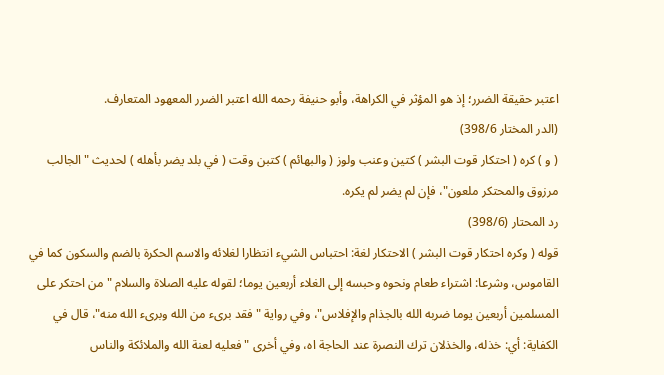اعتبر حقيقة الضرر؛ إذ هو المؤثر في الكراهة، وأبو حنيفة رحمه الله اعتبر الضرر المعهود المتعارف.
(الدر المختار 398/6)
( و ) كره ( احتكار قوت البشر ) كتين وعنب ولوز ( والبهائم ) كتبن وقت ( في بلد يضر بأهله ) لحديث "الجالب مرزوق والمحتكر ملعون"، فإن لم يضر لم يكره.
رد المحتار (398/6)
قوله ( وكره احتكار قوت البشر ) الاحتكار لغة: احتباس الشيء انتظارا لغلائه والاسم الحكرة بالضم والسكون كما في القاموس، وشرعا: اشتراء طعام ونحوه وحبسه إلى الغلاء أربعين يوما؛ لقوله عليه الصلاة والسلام "من احتكر على المسلمين أربعين يوما ضربه الله بالجذام والإفلاس"، وفي رواية "فقد برىء من الله وبرىء الله منه"، قال في الكفاية: أي: خذله، والخذلان ترك النصرة عند الحاجة اه، وفي أخرى "فعليه لعنة الله والملائكة والناس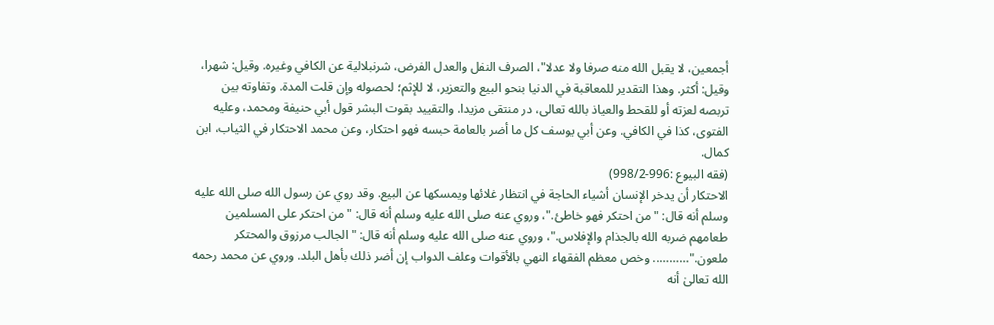أجمعين، لا يقبل الله منه صرفا ولا عدلا"، الصرف النفل والعدل الفرض، شرنبلالية عن الكافي وغيره. وقيل: شهرا، وقيل: أكثر. وهذا التقدير للمعاقبة في الدنيا بنحو البيع والتعزير، لا للإثم؛ لحصوله وإن قلت المدة. وتفاوته بين تربصه لعزته أو للقحط والعياذ بالله تعالى، در منتقى مزيدا. والتقييد بقوت البشر قول أبي حنيفة ومحمد، وعليه الفتوى، كذا في الكافي. وعن أبي يوسف كل ما أضر بالعامة حبسه فهو احتكار، وعن محمد الاحتكار في الثياب، ابن كمال.
(فقه البیوع :996-998/2)
الاحتکار أن یدخر الإنسان أشیاء الحاجة في انتظار غلائها ویمسکها عن البیع. وقد روي عن رسول الله صلی الله علیه وسلم أنه قال: "من احتکر فهو خاطئ."، وروي عنه صلی الله علیه وسلم أنه قال: "من احتکر علی المسلمین طعامهم ضربه الله بالجذام والإفلاس."، وروي عنه صلی الله علیه وسلم أنه قال: "الجالب مرزوق والمحتکر ملعون."……….. وخص معظم الفقهاء النهي بالأقوات وعلف الدواب إن أضر ذلك بأهل البلد. وروي عن محمد رحمه الله تعالیٰ أنه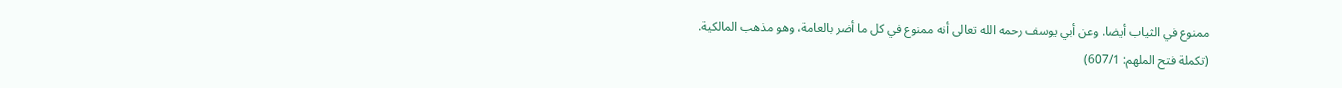ممنوع في الثیاب أیضا. وعن أبي یوسف رحمه الله تعالی أنه ممنوع في کل ما أضر بالعامة، وهو مذهب المالکیة.
(تکملة فتح الملهم: 607/1)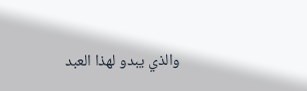والذي یبدو لهذا العبد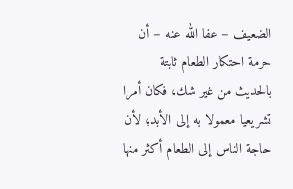الضعیف – عفا الله عنه – أن حرمة احتکار الطعام ثابتة بالحدیث من غیر شك، فکان أمرا تشریعیا معمولا به إلی الأبد؛ لأن حاجة الناس إلی الطعام أکثر منها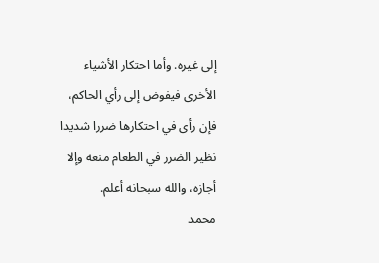إلی غیره. وأما احتکار الأشیاء الأخری فیفوض إلی رأي الحاکم، فإن رأی في احتکارها ضررا شدیدا نظیر الضرر في الطعام منعه وإلا أجازه، والله سبحانه أعلم.
محمد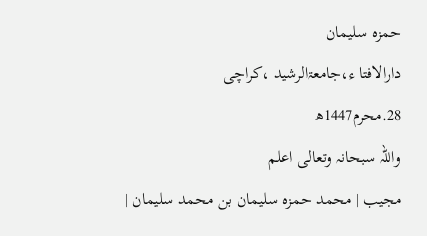حمزہ سلیمان
دارالافتا ء،جامعۃالرشید ،کراچی
28.محرم1447ھ
واللہ سبحانہ وتعالی اعلم
مجیب | محمد حمزہ سلیمان بن محمد سلیمان |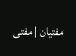مفتیان | مفتی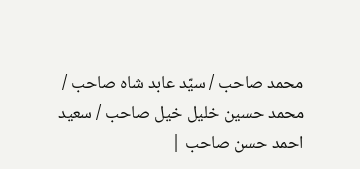محمد صاحب / سیّد عابد شاہ صاحب / محمد حسین خلیل خیل صاحب / سعید احمد حسن صاحب |